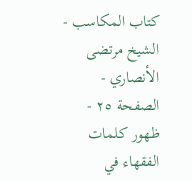كتاب المكاسب - الشيخ مرتضى الأنصاري - الصفحة ٢٥ - ظهور كلمات الفقهاء في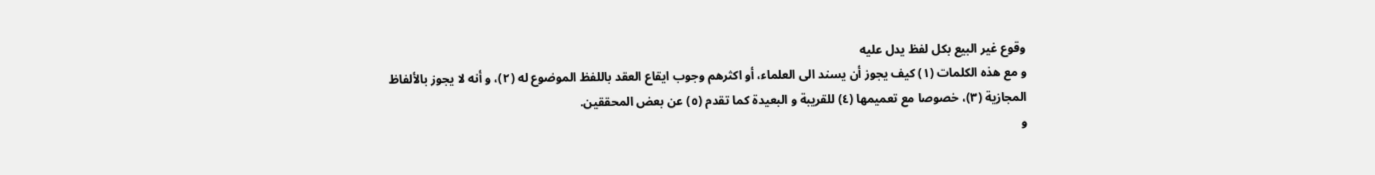وقوع غير البيع بكل لفظ يدل عليه
و مع هذه الكلمات (١) كيف يجوز أن يسند الى العلماء، أو اكثرهم وجوب ايقاع العقد باللفظ الموضوع له (٢)، و أنه لا يجوز بالألفاظ المجازية (٣)، خصوصا مع تعميمها (٤) للقريبة و البعيدة كما تقدم (٥) عن بعض المحققين.
و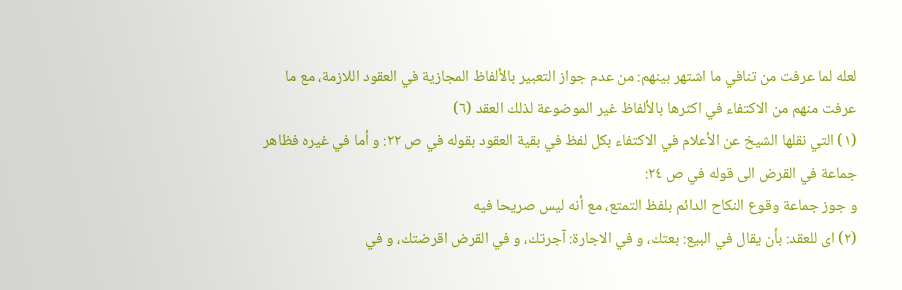لعله لما عرفت من تنافي ما اشتهر بينهم: من عدم جواز التعبير بالألفاظ المجازية في العقود اللازمة، مع ما عرفت منهم من الاكتفاء في اكثرها بالألفاظ غير الموضوعة لذلك العقد (٦)
(١) التي نقلها الشيخ عن الأعلام في الاكتفاء بكل لفظ في بقية العقود بقوله في ص ٢٢: و أما في غيره فظاهر جماعة في القرض الى قوله في ص ٢٤:
و جوز جماعة وقوع النكاح الدائم بلفظ التمتع، مع أنه ليس صريحا فيه
(٢) اى للعقد: بأن يقال في البيع: بعتك، و في الاجارة: آجرتك، و في القرض اقرضتك، و في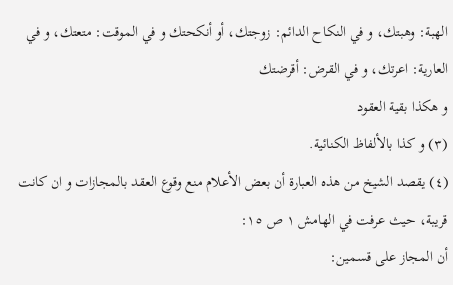الهبة: وهبتك، و في النكاح الدائم: زوجتك، أو أنكحتك و في الموقت: متعتك، و في العارية: اعرتك، و في القرض: أقرضتك
و هكذا بقية العقود
(٣) و كذا بالألفاظ الكنائية.
(٤) يقصد الشيخ من هذه العبارة أن بعض الأعلام منع وقوع العقد بالمجازات و ان كانت قريبة، حيث عرفت في الهامش ١ ص ١٥:
أن المجاز على قسمين: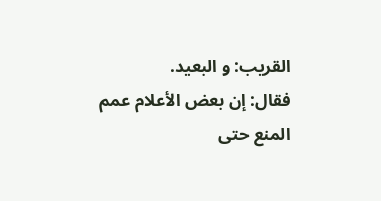القريب: و البعيد.
فقال: إن بعض الأعلام عمم المنع حتى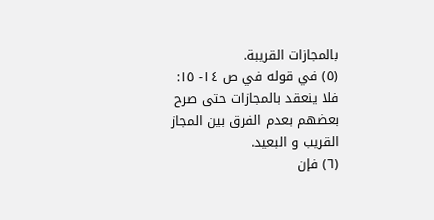بالمجازات القريبة.
(٥) في قوله في ص ١٤- ١٥: فلا ينعقد بالمجازات حتى صرح بعضهم بعدم الفرق بين المجاز القريب و البعيد.
(٦) فإن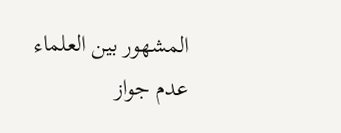المشهور بين العلماء عدم جواز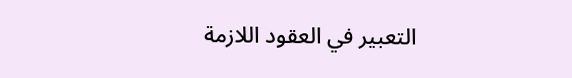التعبير في العقود اللازمة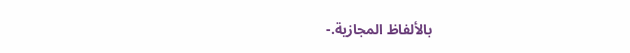بالألفاظ المجازية.-